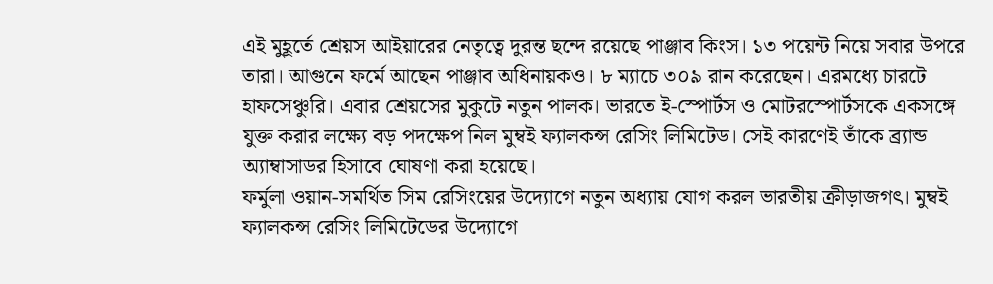এই মুহূর্তে শ্রেয়স আইয়ারের নেতৃত্বে দুরন্ত ছন্দে রয়েছে পাঞ্জাব কিংস। ১৩ পয়েন্ট নিয়ে সবার উপরে তারা। আগুনে ফর্মে আছেন পাঞ্জাব অধিনায়কও। ৮ ম্যাচে ৩০৯ রান করেছেন। এরমধ্যে চারটে হাফসেঞ্চুরি। এবার শ্রেয়সের মুকুটে নতুন পালক। ভারতে ই-স্পোর্টস ও মোটরস্পোর্টসকে একসঙ্গে যুক্ত করার লক্ষ্যে বড় পদক্ষেপ নিল মুম্বই ফ্যালকন্স রেসিং লিমিটেড। সেই কারণেই তাঁকে ব্র্যান্ড অ্যাম্বাসাডর হিসাবে ঘোষণা করা হয়েছে।
ফর্মুলা ওয়ান-সমর্থিত সিম রেসিংয়ের উদ্যোগে নতুন অধ্যায় যোগ করল ভারতীয় ক্রীড়াজগৎ। মুম্বই ফ্যালকন্স রেসিং লিমিটেডের উদ্যোগে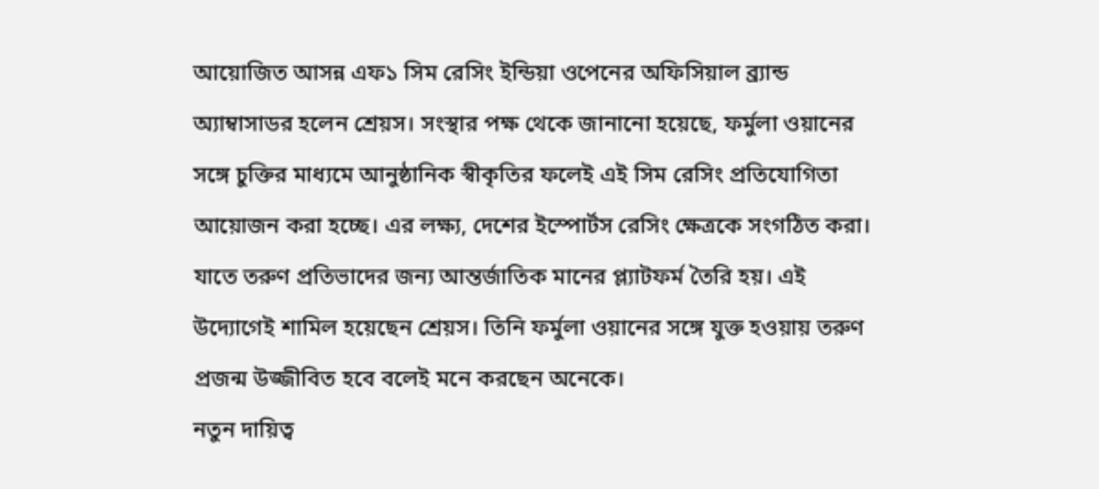আয়োজিত আসন্ন এফ১ সিম রেসিং ইন্ডিয়া ওপেনের অফিসিয়াল ব্র্যান্ড অ্যাম্বাসাডর হলেন শ্রেয়স। সংস্থার পক্ষ থেকে জানানো হয়েছে, ফর্মুলা ওয়ানের সঙ্গে চুক্তির মাধ্যমে আনুষ্ঠানিক স্বীকৃতির ফলেই এই সিম রেসিং প্রতিযোগিতা আয়োজন করা হচ্ছে। এর লক্ষ্য, দেশের ইস্পোর্টস রেসিং ক্ষেত্রকে সংগঠিত করা। যাতে তরুণ প্রতিভাদের জন্য আন্তর্জাতিক মানের প্ল্যাটফর্ম তৈরি হয়। এই উদ্যোগেই শামিল হয়েছেন শ্রেয়স। তিনি ফর্মুলা ওয়ানের সঙ্গে যুক্ত হওয়ায় তরুণ প্রজন্ম উজ্জীবিত হবে বলেই মনে করছেন অনেকে।
নতুন দায়িত্ব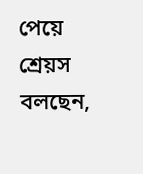পেয়ে শ্রেয়স বলছেন,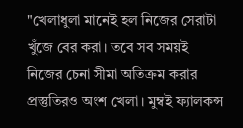"খেলাধুলা মানেই হল নিজের সেরাটা খুঁজে বের করা। তবে সব সময়ই নিজের চেনা সীমা অতিক্রম করার প্রস্তুতিরও অংশ খেলা। মুম্বই ফ্যালকন্স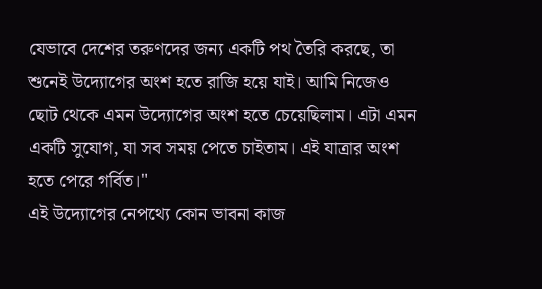যেভাবে দেশের তরুণদের জন্য একটি পথ তৈরি করছে, তা শুনেই উদ্যোগের অংশ হতে রাজি হয়ে যাই। আমি নিজেও ছোট থেকে এমন উদ্যোগের অংশ হতে চেয়েছিলাম। এটা এমন একটি সুযোগ, যা সব সময় পেতে চাইতাম। এই যাত্রার অংশ হতে পেরে গর্বিত।"
এই উদ্যোগের নেপথ্যে কোন ভাবনা কাজ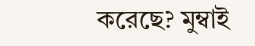করেছে? মুম্বাই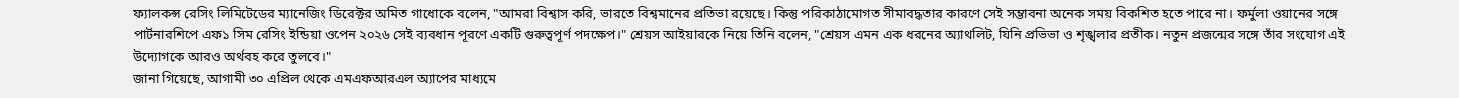ফ্যালকন্স রেসিং লিমিটেডের ম্যানেজিং ডিরেক্টর অমিত গাধোকে বলেন, "আমরা বিশ্বাস করি, ভারতে বিশ্বমানের প্রতিভা রয়েছে। কিন্তু পরিকাঠামোগত সীমাবদ্ধতার কারণে সেই সম্ভাবনা অনেক সময় বিকশিত হতে পারে না। ফর্মুলা ওয়ানের সঙ্গে পার্টনারশিপে এফ১ সিম রেসিং ইন্ডিয়া ওপেন ২০২৬ সেই ব্যবধান পূরণে একটি গুরুত্বপূর্ণ পদক্ষেপ।" শ্রেয়স আইয়ারকে নিয়ে তিনি বলেন, "শ্রেয়স এমন এক ধরনের অ্যাথলিট, যিনি প্রভিভা ও শৃঙ্খলার প্রতীক। নতুন প্রজন্মের সঙ্গে তাঁর সংযোগ এই উদ্যোগকে আরও অর্থবহ করে তুলবে।"
জানা গিয়েছে, আগামী ৩০ এপ্রিল থেকে এমএফআরএল অ্যাপের মাধ্যমে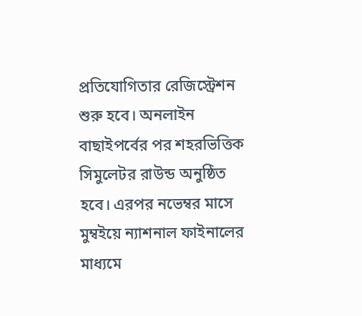প্রতিযোগিতার রেজিস্ট্রেশন শুরু হবে। অনলাইন বাছাইপর্বের পর শহরভিত্তিক সিমুলেটর রাউন্ড অনুষ্ঠিত হবে। এরপর নভেম্বর মাসে মুম্বইয়ে ন্যাশনাল ফাইনালের মাধ্যমে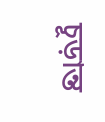চূড়ান্ত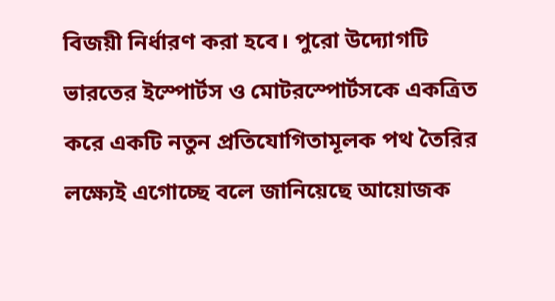বিজয়ী নির্ধারণ করা হবে। পুরো উদ্যোগটি ভারতের ইস্পোর্টস ও মোটরস্পোর্টসকে একত্রিত করে একটি নতুন প্রতিযোগিতামূলক পথ তৈরির লক্ষ্যেই এগোচ্ছে বলে জানিয়েছে আয়োজক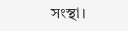সংস্থা।